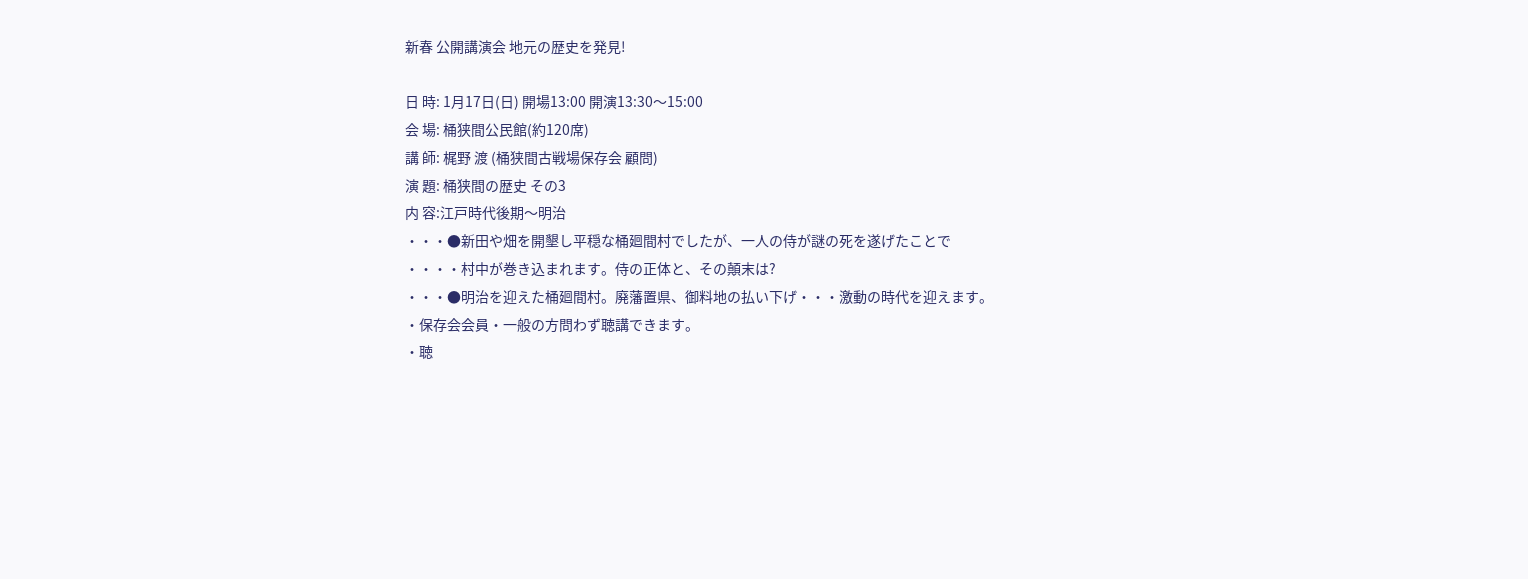新春 公開講演会 地元の歴史を発見!

日 時: 1月17日(日) 開場13:00 開演13:30〜15:00
会 場: 桶狭間公民館(約120席)
講 師: 梶野 渡 (桶狭間古戦場保存会 顧問)
演 題: 桶狭間の歴史 その3
内 容:江戸時代後期〜明治
・・・●新田や畑を開墾し平穏な桶廻間村でしたが、一人の侍が謎の死を遂げたことで
・・・・村中が巻き込まれます。侍の正体と、その顛末は?
・・・●明治を迎えた桶廻間村。廃藩置県、御料地の払い下げ・・・激動の時代を迎えます。
・保存会会員・一般の方問わず聴講できます。
・聴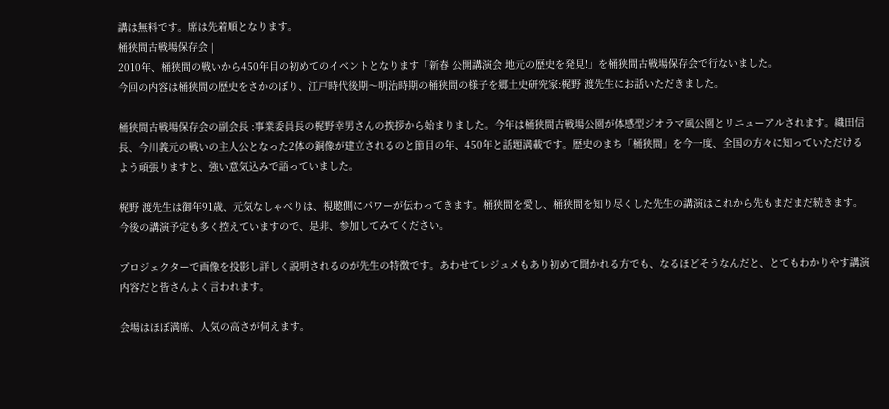講は無料です。席は先着順となります。
桶狭間古戦場保存会 |
2010年、桶狭間の戦いから450年目の初めてのイベントとなります「新春 公開講演会 地元の歴史を発見!」を桶狭間古戦場保存会で行ないました。
今回の内容は桶狭間の歴史をさかのぼり、江戸時代後期〜明治時期の桶狭間の様子を郷土史研究家:梶野 渡先生にお話いただきました。

桶狭間古戦場保存会の副会長 :事業委員長の梶野幸男さんの挨拶から始まりました。今年は桶狭間古戦場公園が体感型ジオラマ風公園とリニューアルされます。織田信長、今川義元の戦いの主人公となった2体の銅像が建立されるのと節目の年、450年と話題満載です。歴史のまち「桶狭間」を今一度、全国の方々に知っていただけるよう頑張りますと、強い意気込みで語っていました。

梶野 渡先生は御年91歳、元気なしゃべりは、視聴側にパワーが伝わってきます。桶狭間を愛し、桶狭間を知り尽くした先生の講演はこれから先もまだまだ続きます。今後の講演予定も多く控えていますので、是非、参加してみてください。

プロジェクターで画像を投影し詳しく説明されるのが先生の特徴です。あわせてレジュメもあり初めて聞かれる方でも、なるほどそうなんだと、とてもわかりやす講演内容だと皆さんよく言われます。

会場はほぼ満席、人気の高さが伺えます。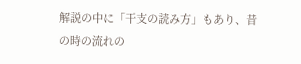解説の中に「干支の読み方」もあり、昔の時の流れの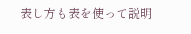表し方も表を使って説明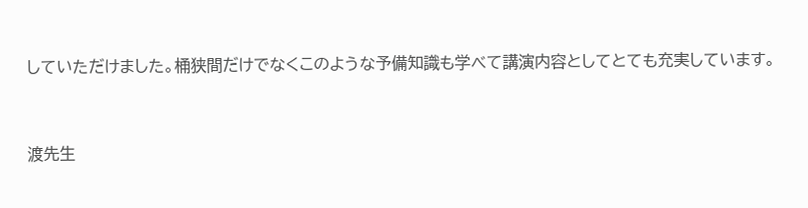していただけました。桶狭間だけでなくこのような予備知識も学べて講演内容としてとても充実しています。


渡先生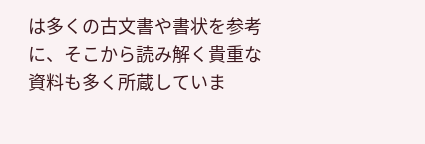は多くの古文書や書状を参考に、そこから読み解く貴重な資料も多く所蔵していま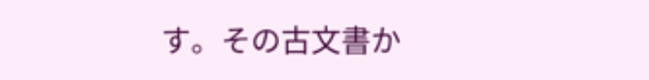す。その古文書か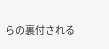らの裏付される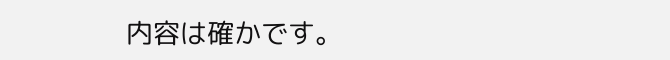内容は確かです。